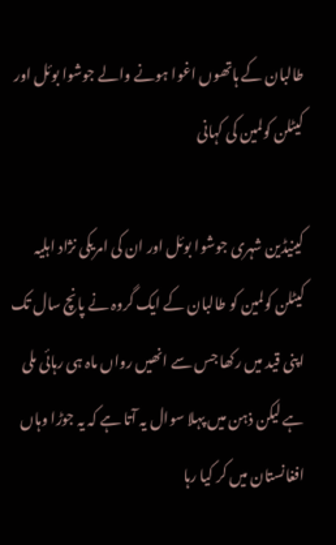طالبان کے ہاتھوں اغوا ہونے والے جوشوا بوئل اور کیٹلن کولمین کی کہانی

کینیڈین شہری جوشوا بوئل اور ان کی امریکی نژاد اہلیہ کیٹلن کولمین کو طالبان کے ایک گروہ نے پانچ سال تک اپنی قید میں رکھا جس سے انھیں رواں ماہ ہی رہائی ملی ہے لیکن ذہن میں پہلا سوال یہ آتا ہے کہ یہ جوڑا وہاں افغانستان میں کر کیا رہا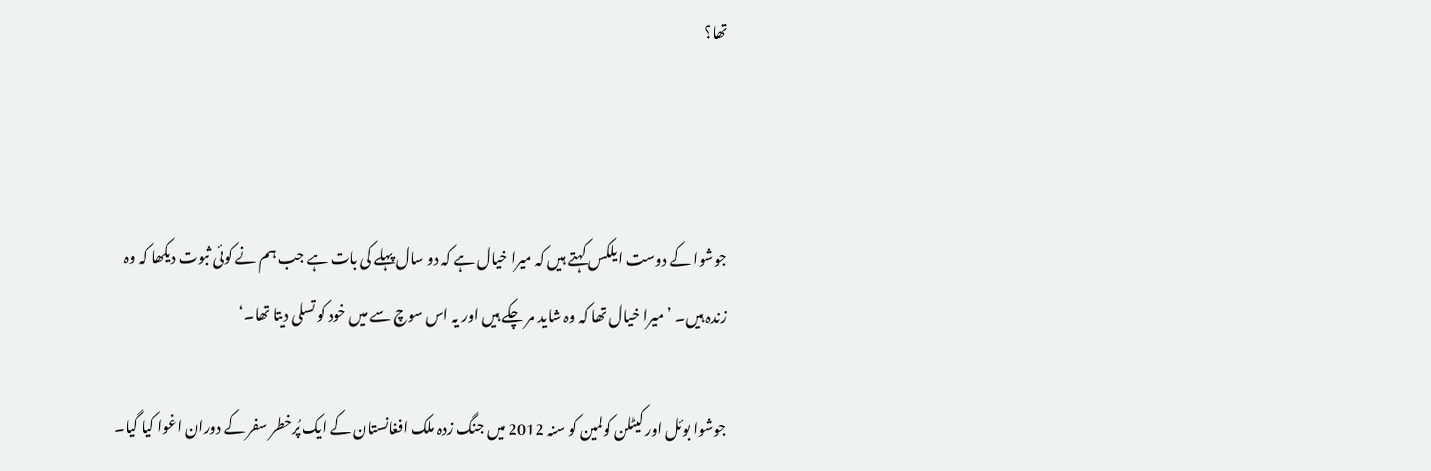تھا؟



جوشوا کے دوست ایلکس کہتے ہیں کہ میرا خیال ہے کہ دو سال پہلے کی بات ہے جب ہم نے کوئی ثبوت دیکھا کہ وہ زندہ ہیں۔ ’میرا خیال تھا کہ وہ شاید مر چکے ہیں اور یہ اس سوچ سے میں خود کو تسلی دیتا تھا۔‘

جوشوا بوئل اور کیٹلن کولمین کو سنہ 2012 میں جنگ زدہ ملک افغانستان کے ایک پُرخطر سفر کے دوران اغوا کیا گیا۔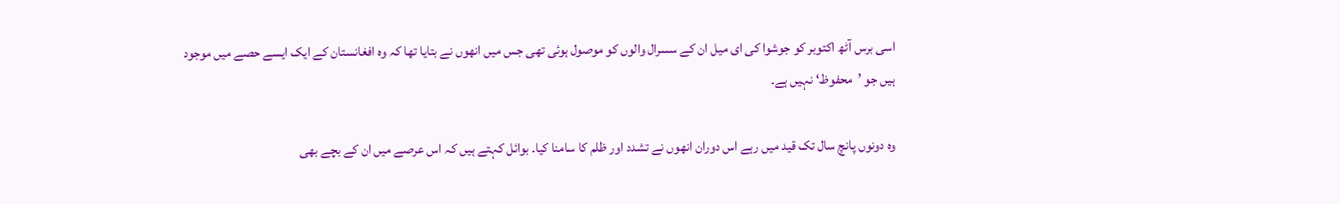اسی برس آٹھ اکتوبر کو جوشوا کی ای میل ان کے سسرال والوں کو موصول ہوئی تھی جس میں انھوں نے بتایا تھا کہ وہ افغانستان کے ایک ایسے حصے میں موجود ہیں جو ’محفوظ‘ نہیں ہے۔

وہ دونوں پانچ سال تک قید میں رہے اس دوران انھوں نے تشدد اور ظلم کا سامنا کیا۔ بوائل کہتے ہیں کہ اس عرصے میں ان کے بچے بھی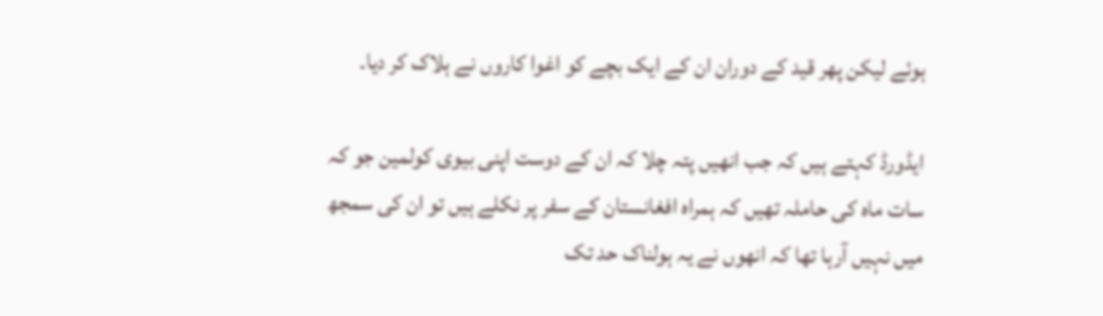ہوئے لیکن پھر قید کے دوران ان کے ایک بچے کو اغوا کاروں نے ہلاک کر دیا۔

ایڈورڈ کہتے ہیں کہ جب انھیں پتہ چلا کہ ان کے دوست اپنی بیوی کولمین جو کہ سات ماہ کی حاملہ تھیں کہ ہمراہ افغانستان کے سفر پر نکلے ہیں تو ان کی سمجھ میں نہیں آرہا تھا کہ انھوں نے یہ ہولناک حد تک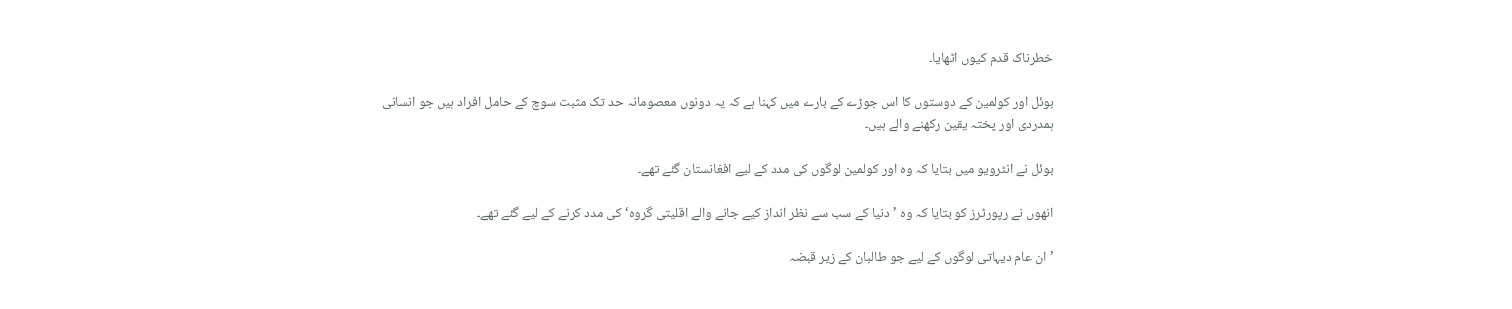خطرناک قدم کیوں اٹھایا۔

بوئل اور کولمین کے دوستوں کا اس جوڑے کے بارے میں کہنا ہے کہ یہ دونوں معصومانہ حد تک مثبت سوچ کے حامل افراد ہیں جو انسانی ہمدردی اور پختہ یقین رکھنے والے ہیں۔

بوئل نے انٹرویو میں بتایا کہ وہ اور کولمین لوگوں کی مدد کے لیے افغانستان گئے تھے۔

انھوں نے رپورٹرز کو بتایا کہ وہ ’دنیا کے سب سے نظر انداز کیے جانے والے اقلیتی گروہ‘ کی مدد کرنے کے لیے گئے تھے۔

’ان عام دیہاتی لوگوں کے لیے جو طالبان کے زیر قبضہ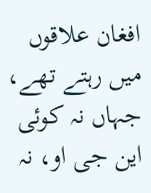افغان علاقوں میں رہتے تھے، جہاں نہ کوئی این جی او، نہ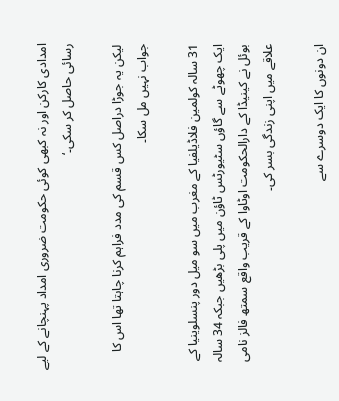امدادی کارکن اور نہ کبھی کوئی حکومت ضروری امداد پہنچانے کے لیے رسائی حاصل کر سکی۔‘

لیکن یہ جوڑا دراصل کس قسم کی مدد فراہم کرنا چاہتا تھا اس کا جواب نہیں مل سکا۔

31 سالہ کولمین فلاڈیلفیا کے مغرب میں سو میل دور پنسلوینیا کے ایک چھوٹے سے گاؤں سٹیورٹس ٹاؤن میں پلی بڑھیں جبکہ 34 سالہ بوئل نے کینیڈا کے دارالحکومت اوٹاوا کے قریب واقع سمتھ فالز نامی علاقے میں اپنی زندگی بسر کی۔

ان دونوں کا ایک دوسرے سے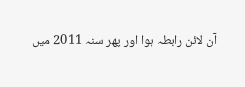آن لائن رابطہ ہوا اور پھر سنہ 2011 میں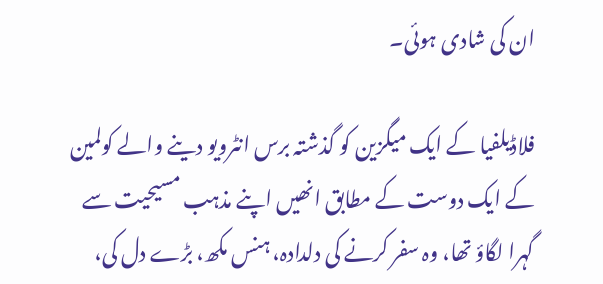ان کی شادی ہوئی۔

فلاڈیلفیا کے ایک میگزین کو گذشتہ برس انٹرویو دینے والے کولمین کے ایک دوست کے مطابق انھیں اپنے مذہب مسیحیت سے گہرا لگاؤ تھا، وہ سفر کرنے کی دلدادہ، ہنس مکھ، بڑے دل کی،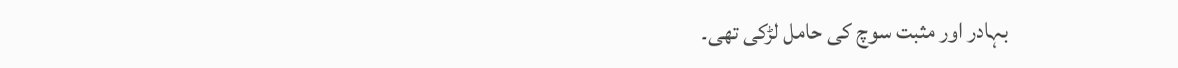بہادر اور مثبت سوچ کی حامل لڑکی تھی۔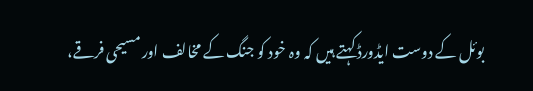بوئل کے دوست ایڈورڈ کہتے ہیں کہ وہ خود کو جنگ کے مخالف اور مسیحی فرقے،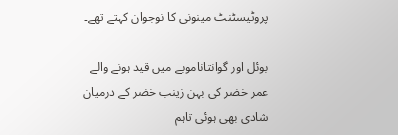پروٹیسٹنٹ مینونی کا نوجوان کہتے تھے۔

بوئل اور گوانتاناموبے میں قید ہونے والے عمر خضر کی بہن زینب خضر کے درمیان شادی بھی ہوئی تاہم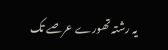یہ رشتہ تھورے عرصے تک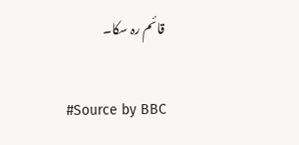قائم رہ سکا۔

#Source by BBC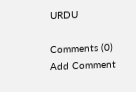URDU

Comments (0)
Add Comment